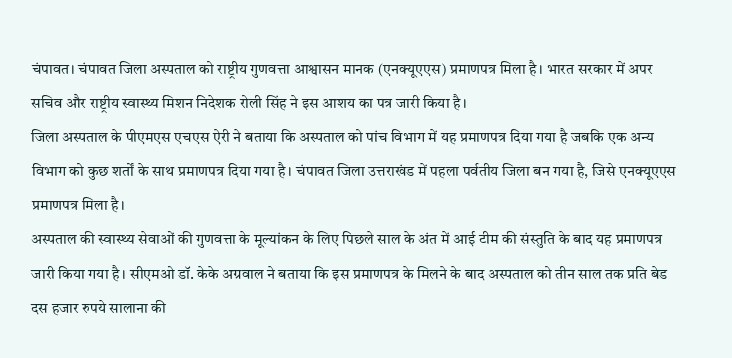चंपावत। चंपावत जिला अस्पताल को राष्ट्रीय गुणवत्ता आश्वासन मानक (एनक्यूएएस) प्रमाणपत्र मिला है। भारत सरकार में अपर सचिव और राष्ट्रीय स्वास्थ्य मिशन निदेशक रोली सिंह ने इस आशय का पत्र जारी किया है।
जिला अस्पताल के पीएमएस एचएस ऐरी ने बताया कि अस्पताल को पांच विभाग में यह प्रमाणपत्र दिया गया है जबकि एक अन्य विभाग को कुछ शर्तों के साथ प्रमाणपत्र दिया गया है। चंपावत जिला उत्तराखंड में पहला पर्वतीय जिला बन गया है, जिसे एनक्यूएएस प्रमाणपत्र मिला है।
अस्पताल की स्वास्थ्य सेवाओं की गुणवत्ता के मूल्यांकन के लिए पिछले साल के अंत में आई टीम की संस्तुति के बाद यह प्रमाणपत्र जारी किया गया है। सीएमओ डॉ. केके अग्रवाल ने बताया कि इस प्रमाणपत्र के मिलने के बाद अस्पताल को तीन साल तक प्रति बेड दस हजार रुपये सालाना की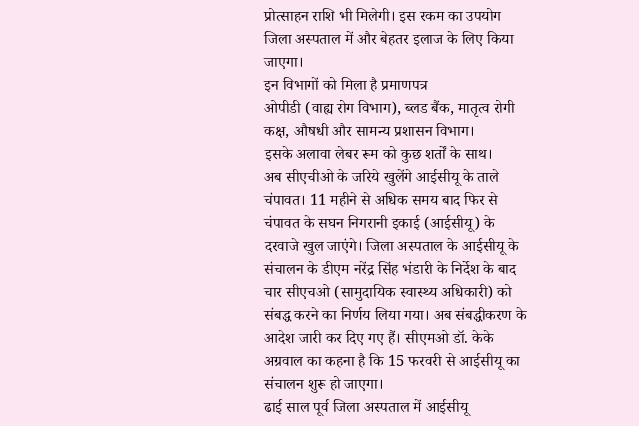प्रोत्साहन राशि भी मिलेगी। इस रकम का उपयोग जिला अस्पताल में और बेहतर इलाज के लिए किया जाएगा।
इन विभागों को मिला है प्रमाणपत्र
ओपीडी (वाह्य रोग विभाग), ब्लड बैंक, मातृत्व रोगी कक्ष, औषधी और सामन्य प्रशासन विभाग।
इसके अलावा लेबर रूम को कुछ शर्तों के साथ।
अब सीएचीओ के जरिये खुलेंगे आईसीयू के ताले
चंपावत। 11 महीने से अधिक समय बाद फिर से चंपावत के सघन निगरानी इकाई (आईसीयू) के दरवाजे खुल जाएंगे। जिला अस्पताल के आईसीयू के संचालन के डीएम नरेंद्र सिंह भंडारी के निर्देश के बाद चार सीएचओ (सामुदायिक स्वास्थ्य अधिकारी) को संबद्ध करने का निर्णय लिया गया। अब संबद्धीकरण के आदेश जारी कर दिए गए हैं। सीएमओ डॉ. केके अग्रवाल का कहना है कि 15 फरवरी से आईसीयू का संचालन शुरू हो जाएगा।
ढाई साल पूर्व जिला अस्पताल में आईसीयू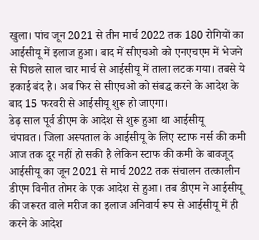खुला। पांच जून 2021 से तीन मार्च 2022 तक 180 रोगियों का आईसीयू में इलाज हुआ। बाद में सीएचओ को एनएचएम में भेजने से पिछले साल चार मार्च से आईसीयू में ताला लटक गया। तबसे ये इकाई बंद है। अब फिर से सीएचओ को संबद्ध करने के आदेश के बाद 15 फरवरी से आईसीयू शुरू हो जाएगा।
डेढ़ साल पूर्व डीएम के आदेश से शुरू हुआ था आईसीयू
चंपावत। जिला अस्पताल के आईसीयू के लिए स्टाफ नर्स की कमी आज तक दूर नहीं हो सकी है लेकिन स्टाफ की कमी के बावजूद आईसीयू का जून 2021 से मार्च 2022 तक संचालन तत्कालीन डीएम विनीत तोमर के एक आदेश से हुआ। तब डीएम ने आईसीयू की जरूरत वाले मरीज का इलाज अनिवार्य रूप से आईसीयू में ही करने के आदेश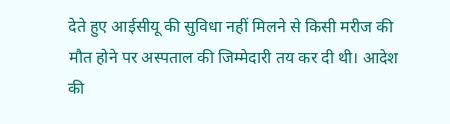देते हुए आईसीयू की सुविधा नहीं मिलने से किसी मरीज की मौत होने पर अस्पताल की जिम्मेदारी तय कर दी थी। आदेश की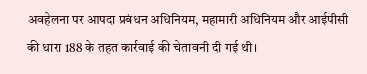अवहेलना पर आपदा प्रबंधन अधिनियम, महामारी अधिनियम और आईपीसी की धारा 188 के तहत कार्रवाई की चेतावनी दी गई थी।